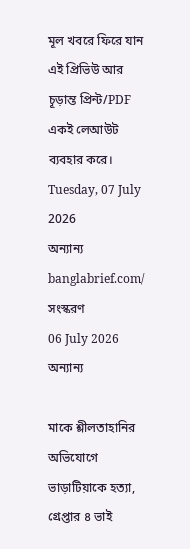মূল খবরে ফিরে যান
এই প্রিভিউ আর চূড়ান্ত প্রিন্ট/PDF একই লেআউট ব্যবহার করে।
Tuesday, 07 July 2026
অন্যান্য
banglabrief.com/
সংস্করণ
06 July 2026
অন্যান্য

মাকে শ্লীলতাহানির অভিযোগে ভাড়াটিয়াকে হত্যা, গ্রেপ্তার ৪ ভাই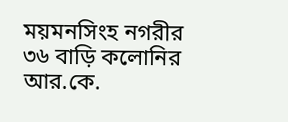ময়মনসিংহ নগরীর ৩৬ বাড়ি কলোনির আর.কে.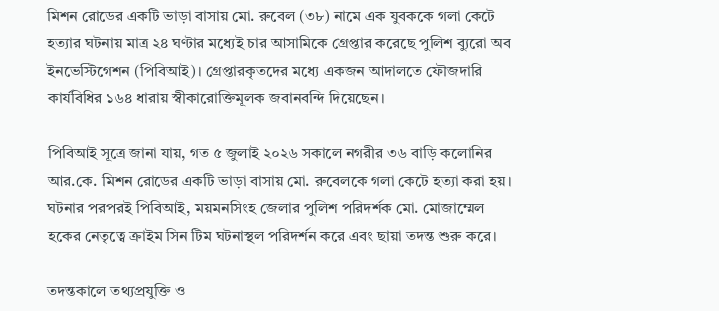মিশন রোডের একটি ভাড়া বাসায় মো. রুবেল (৩৮) নামে এক যুবককে গলা কেটে হত্যার ঘটনায় মাত্র ২৪ ঘণ্টার মধ্যেই চার আসামিকে গ্রেপ্তার করেছে পুলিশ ব্যুরো অব ইনভেস্টিগেশন (পিবিআই)। গ্রেপ্তারকৃতদের মধ্যে একজন আদালতে ফৌজদারি কার্যবিধির ১৬৪ ধারায় স্বীকারোক্তিমূলক জবানবন্দি দিয়েছেন।

পিবিআই সূত্রে জানা যায়, গত ৫ জুলাই ২০২৬ সকালে নগরীর ৩৬ বাড়ি কলোনির আর.কে. মিশন রোডের একটি ভাড়া বাসায় মো. রুবেলকে গলা কেটে হত্যা করা হয়। ঘটনার পরপরই পিবিআই, ময়মনসিংহ জেলার পুলিশ পরিদর্শক মো. মোজাম্মেল হকের নেতৃত্বে ক্রাইম সিন টিম ঘটনাস্থল পরিদর্শন করে এবং ছায়া তদন্ত শুরু করে।

তদন্তকালে তথ্যপ্রযুক্তি ও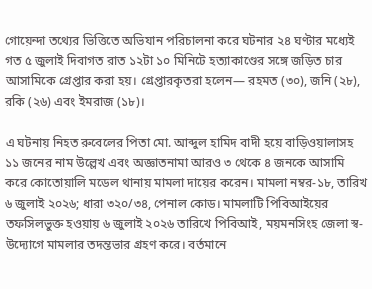গোয়েন্দা তথ্যের ভিত্তিতে অভিযান পরিচালনা করে ঘটনার ২৪ ঘণ্টার মধ্যেই গত ৫ জুলাই দিবাগত রাত ১২টা ১০ মিনিটে হত্যাকাণ্ডের সঙ্গে জড়িত চার আসামিকে গ্রেপ্তার করা হয়। গ্রেপ্তারকৃতরা হলেন— রহমত (৩০), জনি (২৮), রকি (২৬) এবং ইমরাজ (১৮)।

এ ঘটনায় নিহত রুবেলের পিতা মো. আব্দুল হামিদ বাদী হয়ে বাড়িওয়ালাসহ ১১ জনের নাম উল্লেখ এবং অজ্ঞাতনামা আরও ৩ থেকে ৪ জনকে আসামি করে কোতোয়ালি মডেল থানায় মামলা দায়ের করেন। মামলা নম্বর-১৮, তারিখ ৬ জুলাই ২০২৬; ধারা ৩২০/৩৪, পেনাল কোড। মামলাটি পিবিআইয়ের তফসিলভুক্ত হওয়ায় ৬ জুলাই ২০২৬ তারিখে পিবিআই, ময়মনসিংহ জেলা স্ব-উদ্যোগে মামলার তদন্তভার গ্রহণ করে। বর্তমানে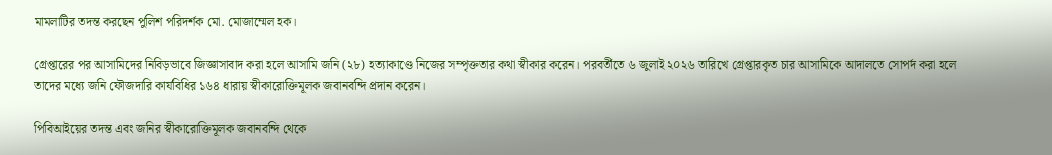মামলাটির তদন্ত করছেন পুলিশ পরিদর্শক মো. মোজাম্মেল হক।

গ্রেপ্তারের পর আসামিদের নিবিড়ভাবে জিজ্ঞাসাবাদ করা হলে আসামি জনি (২৮) হত্যাকাণ্ডে নিজের সম্পৃক্ততার কথা স্বীকার করেন। পরবর্তীতে ৬ জুলাই ২০২৬ তারিখে গ্রেপ্তারকৃত চার আসামিকে আদালতে সোপর্দ করা হলে তাদের মধ্যে জনি ফৌজদারি কার্যবিধির ১৬৪ ধারায় স্বীকারোক্তিমূলক জবানবন্দি প্রদান করেন।

পিবিআইয়ের তদন্ত এবং জনির স্বীকারোক্তিমূলক জবানবন্দি থেকে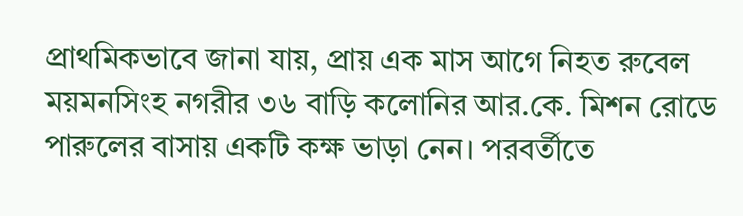প্রাথমিকভাবে জানা যায়, প্রায় এক মাস আগে নিহত রুবেল ময়মনসিংহ নগরীর ৩৬ বাড়ি কলোনির আর.কে. মিশন রোডে পারুলের বাসায় একটি কক্ষ ভাড়া নেন। পরবর্তীতে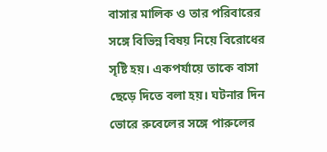বাসার মালিক ও তার পরিবারের সঙ্গে বিভিন্ন বিষয় নিয়ে বিরোধের সৃষ্টি হয়। একপর্যায়ে তাকে বাসা ছেড়ে দিতে বলা হয়। ঘটনার দিন ভোরে রুবেলের সঙ্গে পারুলের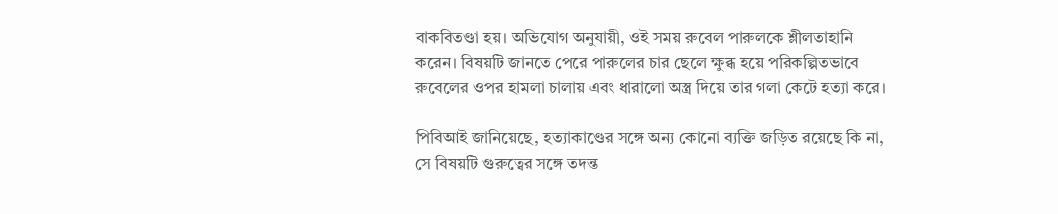বাকবিতণ্ডা হয়। অভিযোগ অনুযায়ী, ওই সময় রুবেল পারুলকে শ্লীলতাহানি করেন। বিষয়টি জানতে পেরে পারুলের চার ছেলে ক্ষুব্ধ হয়ে পরিকল্পিতভাবে রুবেলের ওপর হামলা চালায় এবং ধারালো অস্ত্র দিয়ে তার গলা কেটে হত্যা করে।

পিবিআই জানিয়েছে, হত্যাকাণ্ডের সঙ্গে অন্য কোনো ব্যক্তি জড়িত রয়েছে কি না, সে বিষয়টি গুরুত্বের সঙ্গে তদন্ত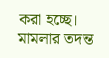করা হচ্ছে। মামলার তদন্ত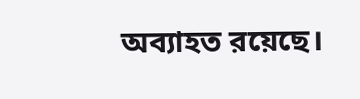অব্যাহত রয়েছে।